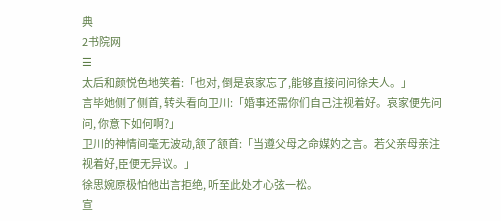典
2书院网
☰
太后和颜悦色地笑着:「也对, 倒是哀家忘了,能够直接问问徐夫人。」
言毕她侧了侧首, 转头看向卫川:「婚事还需你们自己注视着好。哀家便先问问, 你意下如何啊?」
卫川的神情间毫无波动,颔了颔首:「当遵父母之命媒妁之言。若父亲母亲注视着好,臣便无异议。」
徐思婉原极怕他出言拒绝, 听至此处才心弦一松。
宣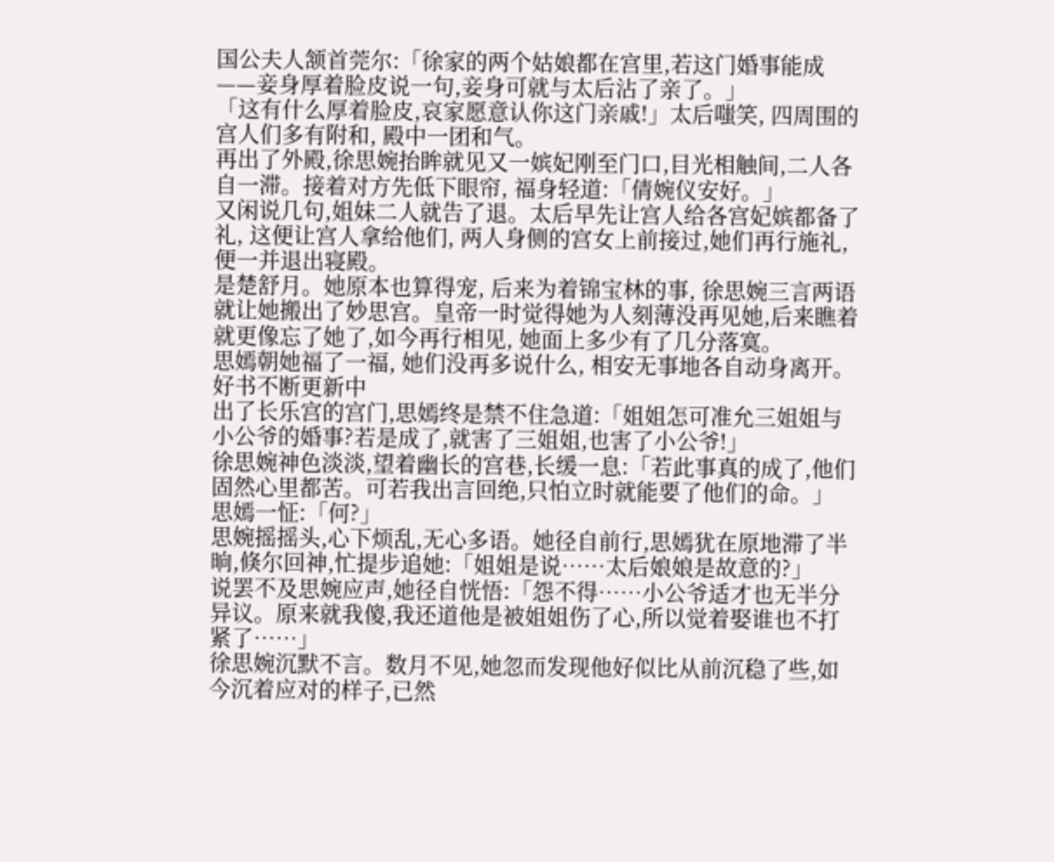国公夫人颔首莞尔:「徐家的两个姑娘都在宫里,若这门婚事能成——妾身厚着脸皮说一句,妾身可就与太后沾了亲了。」
「这有什么厚着脸皮,哀家愿意认你这门亲戚!」太后嗤笑, 四周围的宫人们多有附和, 殿中一团和气。
再出了外殿,徐思婉抬眸就见又一嫔妃刚至门口,目光相触间,二人各自一滞。接着对方先低下眼帘, 福身轻道:「倩婉仪安好。」
又闲说几句,姐妹二人就告了退。太后早先让宫人给各宫妃嫔都备了礼, 这便让宫人拿给他们, 两人身侧的宫女上前接过,她们再行施礼, 便一并退出寝殿。
是楚舒月。她原本也算得宠, 后来为着锦宝林的事, 徐思婉三言两语就让她搬出了妙思宫。皇帝一时觉得她为人刻薄没再见她,后来瞧着就更像忘了她了,如今再行相见, 她面上多少有了几分落寞。
思嫣朝她福了一福, 她们没再多说什么, 相安无事地各自动身离开。
好书不断更新中
出了长乐宫的宫门,思嫣终是禁不住急道:「姐姐怎可准允三姐姐与小公爷的婚事?若是成了,就害了三姐姐,也害了小公爷!」
徐思婉神色淡淡,望着幽长的宫巷,长缓一息:「若此事真的成了,他们固然心里都苦。可若我出言回绝,只怕立时就能要了他们的命。」
思嫣一怔:「何?」
思婉摇摇头,心下烦乱,无心多语。她径自前行,思嫣犹在原地滞了半晌,倏尔回神,忙提步追她:「姐姐是说……太后娘娘是故意的?」
说罢不及思婉应声,她径自恍悟:「怨不得……小公爷适才也无半分异议。原来就我傻,我还道他是被姐姐伤了心,所以觉着娶谁也不打紧了……」
徐思婉沉默不言。数月不见,她忽而发现他好似比从前沉稳了些,如今沉着应对的样子,已然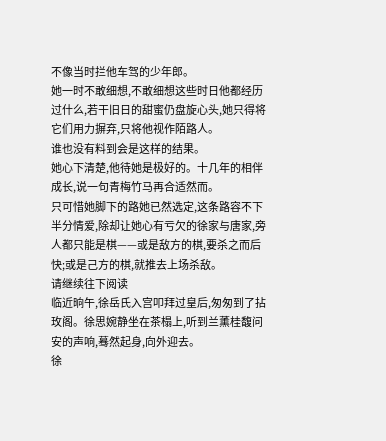不像当时拦他车驾的少年郎。
她一时不敢细想,不敢细想这些时日他都经历过什么,若干旧日的甜蜜仍盘旋心头,她只得将它们用力摒弃,只将他视作陌路人。
谁也没有料到会是这样的结果。
她心下清楚,他待她是极好的。十几年的相伴成长,说一句青梅竹马再合适然而。
只可惜她脚下的路她已然选定,这条路容不下半分情爱,除却让她心有亏欠的徐家与唐家,旁人都只能是棋——或是敌方的棋,要杀之而后快;或是己方的棋,就推去上场杀敌。
请继续往下阅读
临近晌午,徐岳氏入宫叩拜过皇后,匆匆到了拈玫阁。徐思婉静坐在茶榻上,听到兰薰桂馥问安的声响,蓦然起身,向外迎去。
徐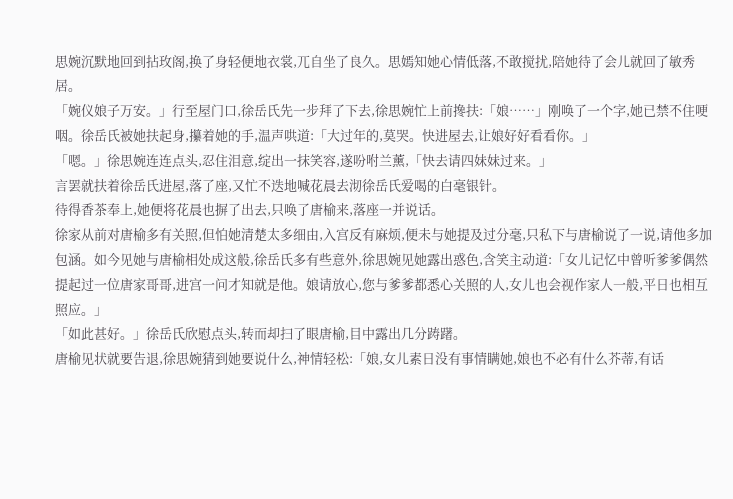思婉沉默地回到拈玫阁,换了身轻便地衣裳,兀自坐了良久。思嫣知她心情低落,不敢搅扰,陪她待了会儿就回了敏秀居。
「婉仪娘子万安。」行至屋门口,徐岳氏先一步拜了下去,徐思婉忙上前搀扶:「娘……」刚唤了一个字,她已禁不住哽咽。徐岳氏被她扶起身,攥着她的手,温声哄道:「大过年的,莫哭。快进屋去,让娘好好看看你。」
「嗯。」徐思婉连连点头,忍住泪意,绽出一抹笑容,遂吩咐兰薰,「快去请四妹妹过来。」
言罢就扶着徐岳氏进屋,落了座,又忙不迭地喊花晨去沏徐岳氏爱喝的白毫银针。
待得香茶奉上,她便将花晨也摒了出去,只唤了唐榆来,落座一并说话。
徐家从前对唐榆多有关照,但怕她清楚太多细由,入宫反有麻烦,便未与她提及过分毫,只私下与唐榆说了一说,请他多加包涵。如今见她与唐榆相处成这般,徐岳氏多有些意外,徐思婉见她露出惑色,含笑主动道:「女儿记忆中曾听爹爹偶然提起过一位唐家哥哥,进宫一问才知就是他。娘请放心,您与爹爹都悉心关照的人,女儿也会视作家人一般,平日也相互照应。」
「如此甚好。」徐岳氏欣慰点头,转而却扫了眼唐榆,目中露出几分踌躇。
唐榆见状就要告退,徐思婉猜到她要说什么,神情轻松:「娘,女儿素日没有事情瞒她,娘也不必有什么芥蒂,有话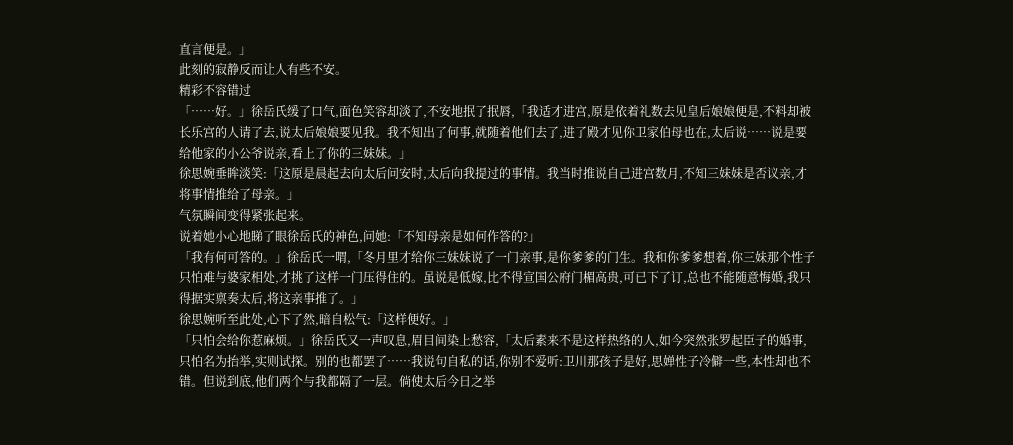直言便是。」
此刻的寂静反而让人有些不安。
精彩不容错过
「……好。」徐岳氏缓了口气,面色笑容却淡了,不安地抿了抿唇,「我适才进宫,原是依着礼数去见皇后娘娘便是,不料却被长乐宫的人请了去,说太后娘娘要见我。我不知出了何事,就随着他们去了,进了殿才见你卫家伯母也在,太后说……说是要给他家的小公爷说亲,看上了你的三妹妹。」
徐思婉垂眸淡笑:「这原是晨起去向太后问安时,太后向我提过的事情。我当时推说自己进宫数月,不知三妹妹是否议亲,才将事情推给了母亲。」
气氛瞬间变得紧张起来。
说着她小心地睇了眼徐岳氏的神色,问她:「不知母亲是如何作答的?」
「我有何可答的。」徐岳氏一喟,「冬月里才给你三妹妹说了一门亲事,是你爹爹的门生。我和你爹爹想着,你三妹那个性子只怕难与婆家相处,才挑了这样一门压得住的。虽说是低嫁,比不得宣国公府门楣高贵,可已下了订,总也不能随意悔婚,我只得据实禀奏太后,将这亲事推了。」
徐思婉听至此处,心下了然,暗自松气:「这样便好。」
「只怕会给你惹麻烦。」徐岳氏又一声叹息,眉目间染上愁容,「太后素来不是这样热络的人,如今突然张罗起臣子的婚事,只怕名为抬举,实则试探。别的也都罢了……我说句自私的话,你别不爱听:卫川那孩子是好,思婵性子冷僻一些,本性却也不错。但说到底,他们两个与我都隔了一层。倘使太后今日之举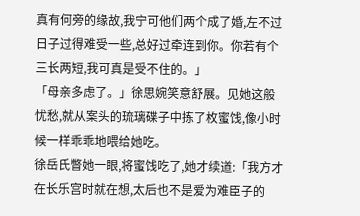真有何旁的缘故,我宁可他们两个成了婚,左不过日子过得难受一些,总好过牵连到你。你若有个三长两短,我可真是受不住的。」
「母亲多虑了。」徐思婉笑意舒展。见她这般忧愁,就从案头的琉璃碟子中拣了枚蜜饯,像小时候一样乖乖地喂给她吃。
徐岳氏瞥她一眼,将蜜饯吃了,她才续道:「我方才在长乐宫时就在想,太后也不是爱为难臣子的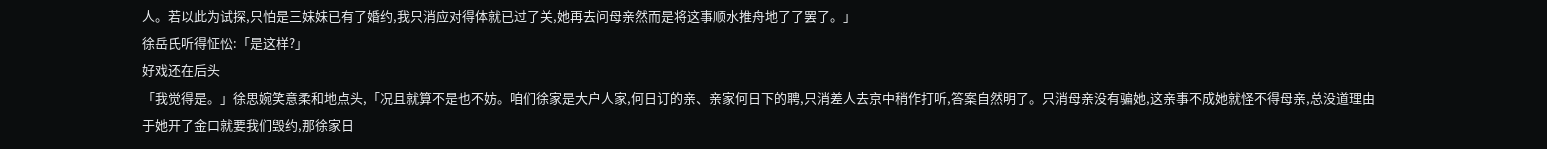人。若以此为试探,只怕是三妹妹已有了婚约,我只消应对得体就已过了关,她再去问母亲然而是将这事顺水推舟地了了罢了。」
徐岳氏听得怔忪:「是这样?」
好戏还在后头
「我觉得是。」徐思婉笑意柔和地点头,「况且就算不是也不妨。咱们徐家是大户人家,何日订的亲、亲家何日下的聘,只消差人去京中稍作打听,答案自然明了。只消母亲没有骗她,这亲事不成她就怪不得母亲,总没道理由于她开了金口就要我们毁约,那徐家日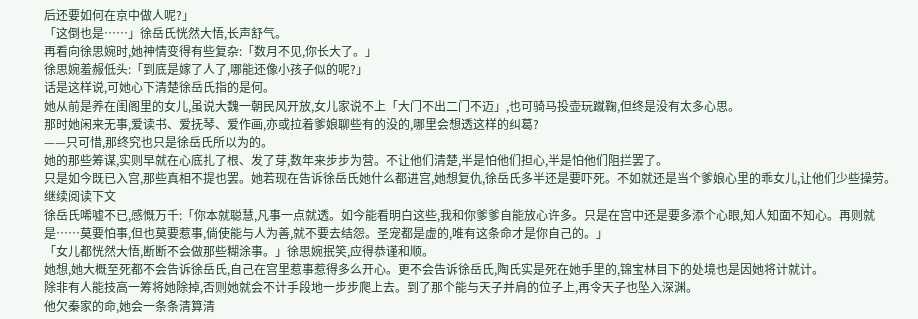后还要如何在京中做人呢?」
「这倒也是……」徐岳氏恍然大悟,长声舒气。
再看向徐思婉时,她神情变得有些复杂:「数月不见,你长大了。」
徐思婉羞赧低头:「到底是嫁了人了,哪能还像小孩子似的呢?」
话是这样说,可她心下清楚徐岳氏指的是何。
她从前是养在闺阁里的女儿,虽说大魏一朝民风开放,女儿家说不上「大门不出二门不迈」,也可骑马投壶玩蹴鞠,但终是没有太多心思。
那时她闲来无事,爱读书、爱抚琴、爱作画,亦或拉着爹娘聊些有的没的,哪里会想透这样的纠葛?
——只可惜,那终究也只是徐岳氏所以为的。
她的那些筹谋,实则早就在心底扎了根、发了芽,数年来步步为营。不让他们清楚,半是怕他们担心,半是怕他们阻拦罢了。
只是如今既已入宫,那些真相不提也罢。她若现在告诉徐岳氏她什么都进宫,她想复仇,徐岳氏多半还是要吓死。不如就还是当个爹娘心里的乖女儿,让他们少些操劳。
继续阅读下文
徐岳氏唏嘘不已,感慨万千:「你本就聪慧,凡事一点就透。如今能看明白这些,我和你爹爹自能放心许多。只是在宫中还是要多添个心眼,知人知面不知心。再则就是……莫要怕事,但也莫要惹事,倘使能与人为善,就不要去结怨。圣宠都是虚的,唯有这条命才是你自己的。」
「女儿都恍然大悟,断断不会做那些糊涂事。」徐思婉抿笑,应得恭谨和顺。
她想,她大概至死都不会告诉徐岳氏,自己在宫里惹事惹得多么开心。更不会告诉徐岳氏,陶氏实是死在她手里的,锦宝林目下的处境也是因她将计就计。
除非有人能技高一筹将她除掉,否则她就会不计手段地一步步爬上去。到了那个能与天子并肩的位子上,再令天子也坠入深渊。
他欠秦家的命,她会一条条清算清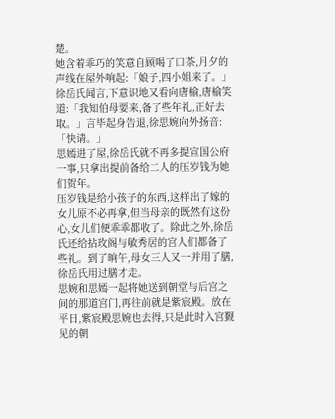楚。
她含着乖巧的笑意自顾喝了口茶,月夕的声线在屋外响起:「娘子,四小姐来了。」
徐岳氏闻言,下意识地又看向唐榆,唐榆笑道:「我知伯母要来,备了些年礼,正好去取。」言毕起身告退,徐思婉向外扬音:「快请。」
思嫣进了屋,徐岳氏就不再多提宣国公府一事,只拿出提前备给二人的压岁钱为她们贺年。
压岁钱是给小孩子的东西,这样出了嫁的女儿原不必再拿,但当母亲的既然有这份心,女儿们便乖乖都收了。除此之外,徐岳氏还给拈玫阁与敏秀居的宫人们都备了些礼。到了晌午,母女三人又一并用了膳,徐岳氏用过膳才走。
思婉和思嫣一起将她送到朝堂与后宫之间的那道宫门,再往前就是紫宸殿。放在平日,紫宸殿思婉也去得,只是此时入宫觐见的朝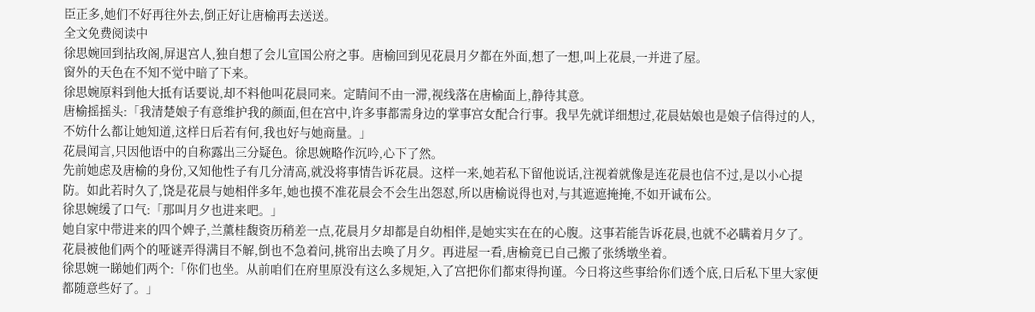臣正多,她们不好再往外去,倒正好让唐榆再去送送。
全文免费阅读中
徐思婉回到拈玫阁,屏退宫人,独自想了会儿宣国公府之事。唐榆回到见花晨月夕都在外面,想了一想,叫上花晨,一并进了屋。
窗外的天色在不知不觉中暗了下来。
徐思婉原料到他大抵有话要说,却不料他叫花晨同来。定睛间不由一滞,视线落在唐榆面上,静待其意。
唐榆摇摇头:「我清楚娘子有意维护我的颜面,但在宫中,许多事都需身边的掌事宫女配合行事。我早先就详细想过,花晨姑娘也是娘子信得过的人,不妨什么都让她知道,这样日后若有何,我也好与她商量。」
花晨闻言,只因他语中的自称露出三分疑色。徐思婉略作沉吟,心下了然。
先前她虑及唐榆的身份,又知他性子有几分清高,就没将事情告诉花晨。这样一来,她若私下留他说话,注视着就像是连花晨也信不过,是以小心提防。如此若时久了,饶是花晨与她相伴多年,她也摸不准花晨会不会生出怨怼,所以唐榆说得也对,与其遮遮掩掩,不如开诚布公。
徐思婉缓了口气:「那叫月夕也进来吧。」
她自家中带进来的四个婢子,兰薰桂馥资历稍差一点,花晨月夕却都是自幼相伴,是她实实在在的心腹。这事若能告诉花晨,也就不必瞒着月夕了。
花晨被他们两个的哑谜弄得满目不解,倒也不急着问,挑帘出去唤了月夕。再进屋一看,唐榆竟已自己搬了张绣墩坐着。
徐思婉一睇她们两个:「你们也坐。从前咱们在府里原没有这么多规矩,入了宫把你们都束得拘谨。今日将这些事给你们透个底,日后私下里大家便都随意些好了。」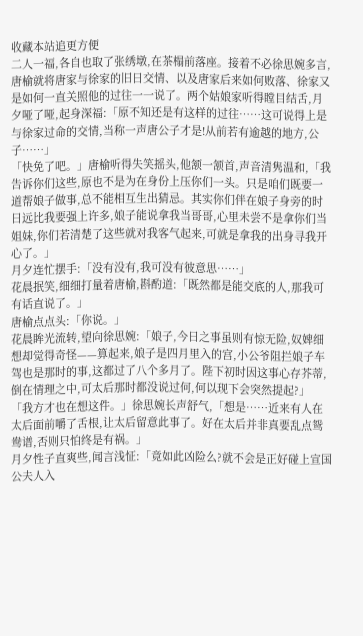收藏本站追更方便
二人一福,各自也取了张绣墩,在茶榻前落座。接着不必徐思婉多言,唐榆就将唐家与徐家的旧日交情、以及唐家后来如何败落、徐家又是如何一直关照他的过往一一说了。两个姑娘家听得瞠目结舌,月夕哑了哑,起身深福:「原不知还是有这样的过往……这可说得上是与徐家过命的交情,当称一声唐公子才是!从前若有逾越的地方,公子……」
「快免了吧。」唐榆听得失笑摇头,他颔一颔首,声音清隽温和,「我告诉你们这些,原也不是为在身份上压你们一头。只是咱们既要一道帮娘子做事,总不能相互生出猜忌。其实你们伴在娘子身旁的时日远比我要强上许多,娘子能说拿我当哥哥,心里未尝不是拿你们当姐妹,你们若清楚了这些就对我客气起来,可就是拿我的出身寻我开心了。」
月夕连忙摆手:「没有没有,我可没有彼意思……」
花晨抿笑,细细打量着唐榆,斟酌道:「既然都是能交底的人,那我可有话直说了。」
唐榆点点头:「你说。」
花晨眸光流转,望向徐思婉:「娘子,今日之事虽则有惊无险,奴婢细想却觉得奇怪——算起来,娘子是四月里入的宫,小公爷阻拦娘子车驾也是那时的事,这都过了八个多月了。陛下初时因这事心存芥蒂,倒在情理之中,可太后那时都没说过何,何以现下会突然提起?」
「我方才也在想这件。」徐思婉长声舒气,「想是……近来有人在太后面前嚼了舌根,让太后留意此事了。好在太后并非真要乱点鸳鸯谱,否则只怕终是有祸。」
月夕性子直爽些,闻言浅怔:「竟如此凶险么?就不会是正好碰上宣国公夫人入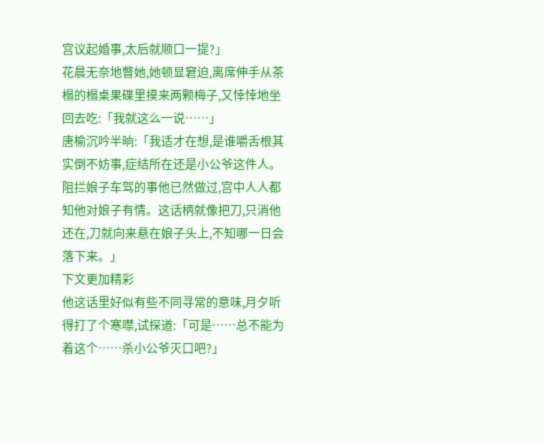宫议起婚事,太后就顺口一提?」
花晨无奈地瞥她,她顿显窘迫,离席伸手从茶榻的榻桌果碟里摸来两颗梅子,又悻悻地坐回去吃:「我就这么一说……」
唐榆沉吟半晌:「我适才在想,是谁嚼舌根其实倒不妨事,症结所在还是小公爷这件人。阻拦娘子车驾的事他已然做过,宫中人人都知他对娘子有情。这话柄就像把刀,只消他还在,刀就向来悬在娘子头上,不知哪一日会落下来。」
下文更加精彩
他这话里好似有些不同寻常的意味,月夕听得打了个寒噤,试探道:「可是……总不能为着这个……杀小公爷灭口吧?」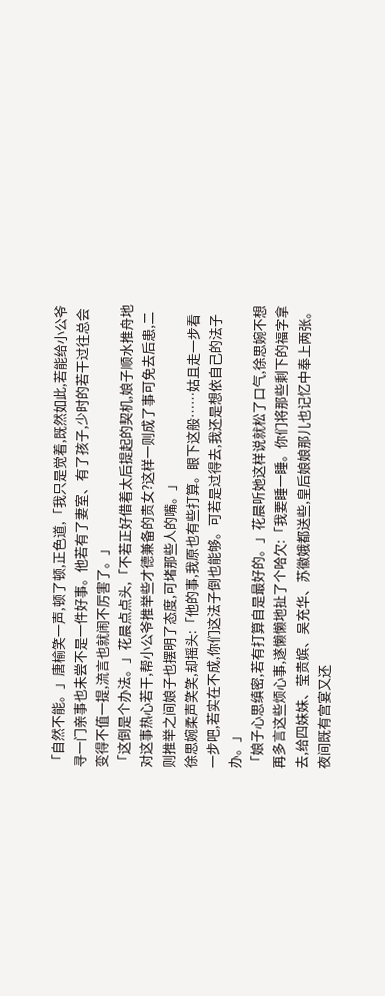「自然不能。」唐榆笑一声,顿了顿,正色道,「我只是觉着,既然如此,若能给小公爷寻一门亲事也未尝不是一件好事。他若有了妻室、有了孩子,少时的若干过往总会变得不值一提,流言也就闹不厉害了。」
「这倒是个办法。」花晨点点头,「不若正好借着太后提起的契机,娘子顺水推舟地对这事热心若干,帮小公爷推举些才德兼备的贵女?这样一则成了事可免去后患,二则推举之间娘子也摆明了态度,可堵那些人的嘴。」
徐思婉柔声笑笑,却摇头:「他的事,我原也有些打算。眼下这般……姑且走一步看一步吧,若实在不成,你们这法子倒也能够。可若是过得去,我还是想依自己的法子办。」
「娘子心思缜密,若有打算自是最好的。」花晨听她这样说就松了口气,徐思婉不想再多言这些烦心事,遂懒懒地扯了个哈欠:「我要睡一睡。你们将那些剩下的福字拿去,给四妹妹、莹贵嫔、吴充华、苏徽娥都送些,皇后娘娘那儿也记忆中奉上两张。夜间既有宫宴又还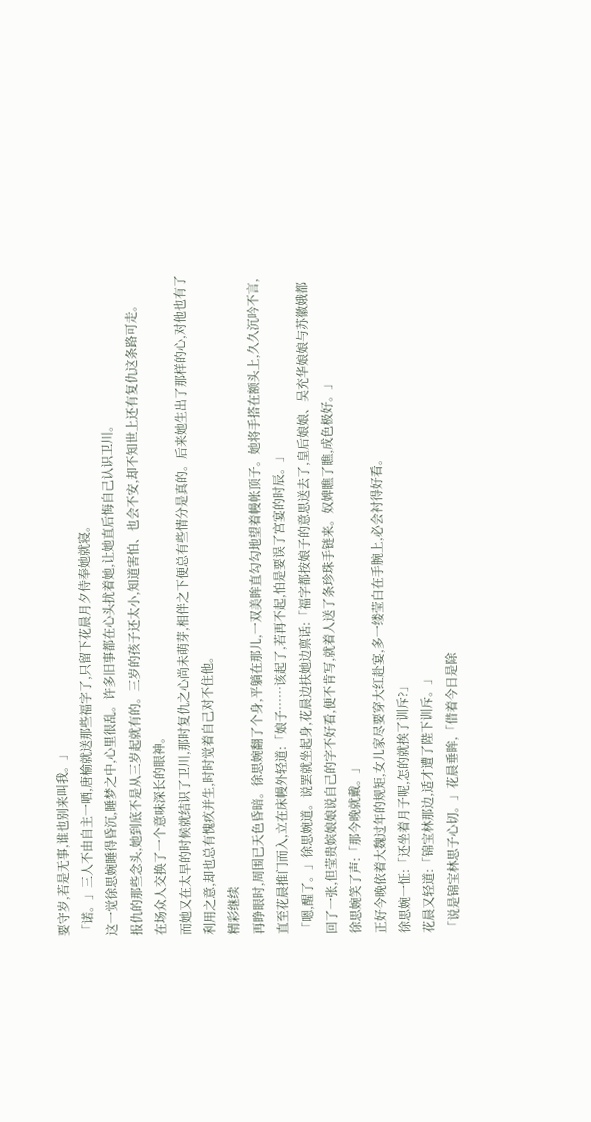要守岁,若是无事,谁也别来叫我。」
「诺。」三人不由自主一哂,唐榆就送那些福字了,只留下花晨月夕侍奉她就寝。
这一觉徐思婉睡得昏沉,睡梦之中,心里很乱。许多旧事都在心头扰着她,让她直后悔自己认识卫川。
报仇的那些念头,她到底不是从三岁起就有的。三岁的孩子还太小,知道害怕、也会不安,却不知世上还有复仇这条路可走。
在场众人交换了一个意味深长的眼神。
而她又在太早的时候就结识了卫川,那时复仇之心尚未萌芽,相伴之下便总有些情分是真的。后来她生出了那样的心,对他也有了利用之意,却也总有愧疚并生,时时觉着自己对不住他。
精彩继续
再睁眼时,周围已天色昏暗。徐思婉翻了个身,平躺在那儿,一双美眸直勾勾地望着幔帐顶子。她将手搭在额头上,久久沉吟不言,直至花晨推门而入,立在床幔外轻道:「娘子……该起了,若再不起,怕是要误了宫宴的时辰。」
「嗯,醒了。」徐思婉道。说罢就坐起身,花晨边扶她边禀话:「福字都按娘子的意思送去了,皇后娘娘、吴充华娘娘与苏徽娥都回了一张,但莹贵嫔娘娘说自己的字不好看,便不肯写,就着人送了条珍珠手链来。奴婢瞧了瞧,成色极好。」
徐思婉笑了声:「那今晚就戴。」
正好今晚依着大魏过年的规矩,女儿家尽要穿大红赴宴,多一缕莹白在手腕上,必会衬得好看。
徐思婉一怔:「还坐着月子呢,怎的就挨了训斥?」
花晨又轻道:「锦宝林那边,适才遭了陛下训斥。」
「说是锦宝林思子心切。」花晨垂眸,「借着今日是除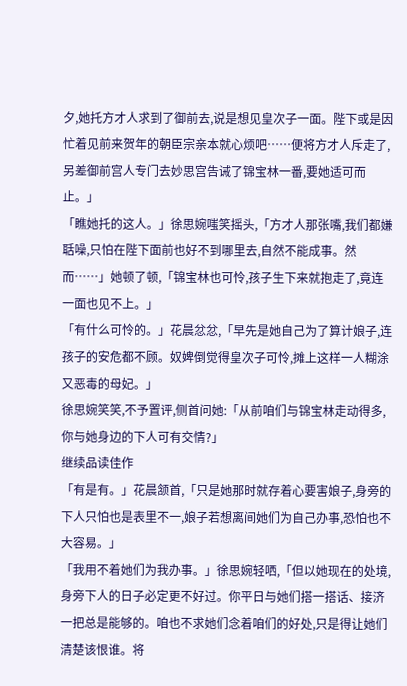夕,她托方才人求到了御前去,说是想见皇次子一面。陛下或是因忙着见前来贺年的朝臣宗亲本就心烦吧……便将方才人斥走了,另差御前宫人专门去妙思宫告诫了锦宝林一番,要她适可而止。」
「瞧她托的这人。」徐思婉嗤笑摇头,「方才人那张嘴,我们都嫌聒噪,只怕在陛下面前也好不到哪里去,自然不能成事。然而……」她顿了顿,「锦宝林也可怜,孩子生下来就抱走了,竟连一面也见不上。」
「有什么可怜的。」花晨忿忿,「早先是她自己为了算计娘子,连孩子的安危都不顾。奴婢倒觉得皇次子可怜,摊上这样一人糊涂又恶毒的母妃。」
徐思婉笑笑,不予置评,侧首问她:「从前咱们与锦宝林走动得多,你与她身边的下人可有交情?」
继续品读佳作
「有是有。」花晨颔首,「只是她那时就存着心要害娘子,身旁的下人只怕也是表里不一,娘子若想离间她们为自己办事,恐怕也不大容易。」
「我用不着她们为我办事。」徐思婉轻哂,「但以她现在的处境,身旁下人的日子必定更不好过。你平日与她们搭一搭话、接济一把总是能够的。咱也不求她们念着咱们的好处,只是得让她们清楚该恨谁。将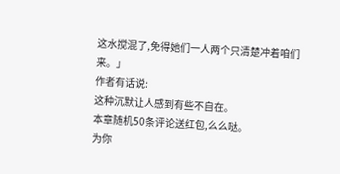这水搅混了,免得她们一人两个只清楚冲着咱们来。」
作者有话说:
这种沉默让人感到有些不自在。
本章随机50条评论送红包,么么哒。
为你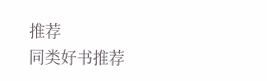推荐
同类好书推荐